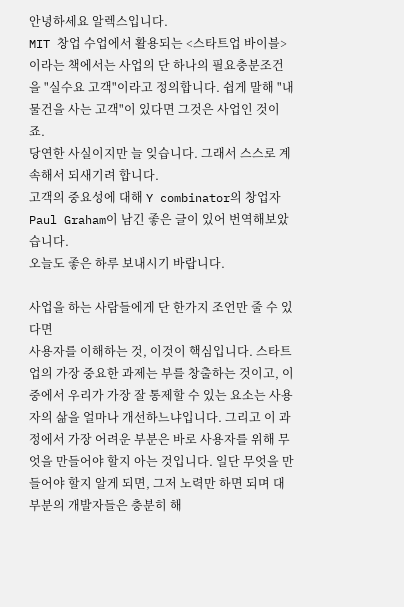안녕하세요 알렉스입니다.
MIT 창업 수업에서 활용되는 <스타트업 바이블>이라는 책에서는 사업의 단 하나의 필요충분조건을 "실수요 고객"이라고 정의합니다. 쉽게 말해 "내 물건을 사는 고객"이 있다면 그것은 사업인 것이죠.
당연한 사실이지만 늘 잊습니다. 그래서 스스로 계속해서 되새기려 합니다.
고객의 중요성에 대해 Y combinator의 창업자 Paul Graham이 남긴 좋은 글이 있어 번역해보았습니다.
오늘도 좋은 하루 보내시기 바랍니다.

사업을 하는 사람들에게 단 한가지 조언만 줄 수 있다면
사용자를 이해하는 것, 이것이 핵심입니다. 스타트업의 가장 중요한 과제는 부를 창출하는 것이고, 이 중에서 우리가 가장 잘 통제할 수 있는 요소는 사용자의 삶을 얼마나 개선하느냐입니다. 그리고 이 과정에서 가장 어려운 부분은 바로 사용자를 위해 무엇을 만들어야 할지 아는 것입니다. 일단 무엇을 만들어야 할지 알게 되면, 그저 노력만 하면 되며 대부분의 개발자들은 충분히 해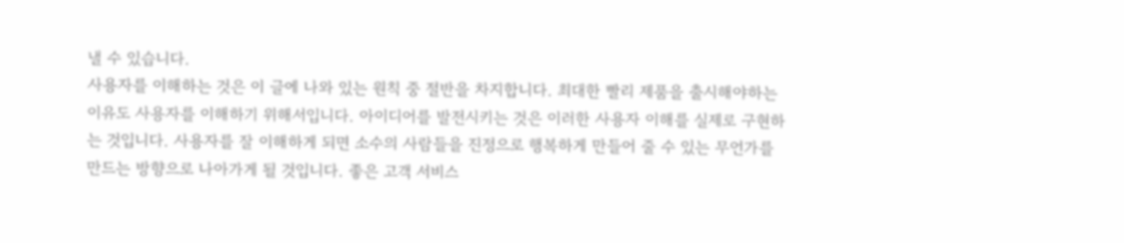낼 수 있습니다.
사용자를 이해하는 것은 이 글에 나와 있는 원칙 중 절반을 차지합니다. 최대한 빨리 제품을 출시해야하는 이유도 사용자를 이해하기 위해서입니다. 아이디어를 발전시키는 것은 이러한 사용자 이해를 실제로 구현하는 것입니다. 사용자를 잘 이해하게 되면 소수의 사람들을 진정으로 행복하게 만들어 줄 수 있는 무언가를 만드는 방향으로 나아가게 될 것입니다. 좋은 고객 서비스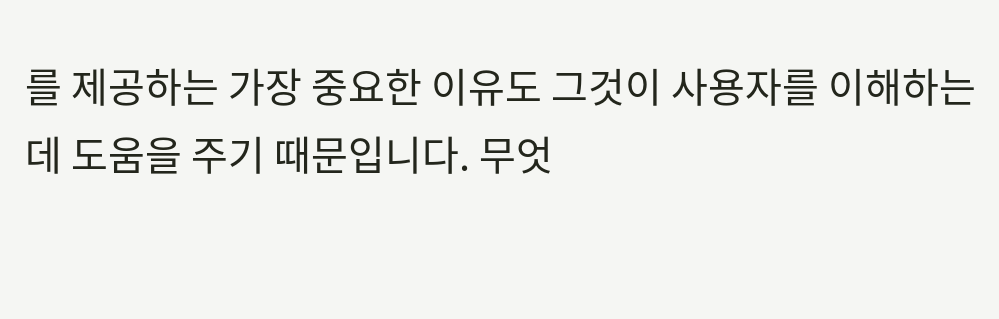를 제공하는 가장 중요한 이유도 그것이 사용자를 이해하는 데 도움을 주기 때문입니다. 무엇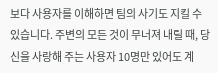보다 사용자를 이해하면 팀의 사기도 지킬 수 있습니다. 주변의 모든 것이 무너져 내릴 때, 당신을 사랑해 주는 사용자 10명만 있어도 계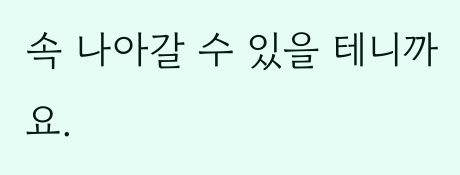속 나아갈 수 있을 테니까요.